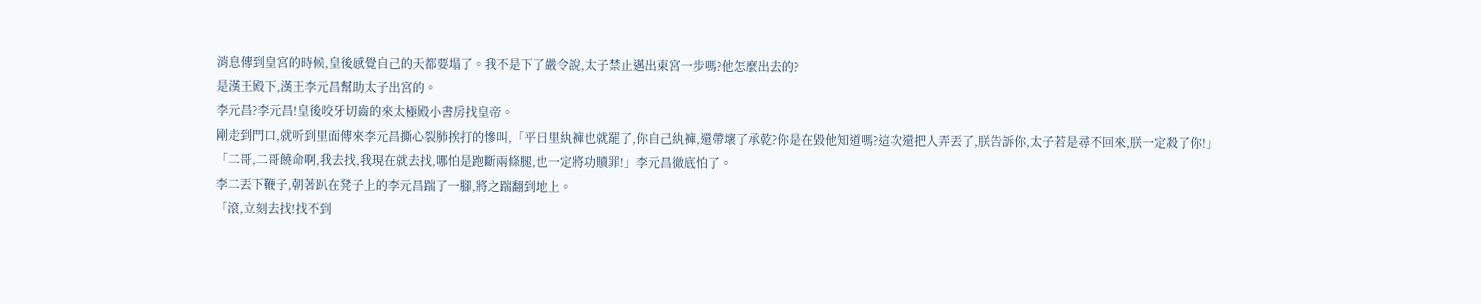消息傳到皇宮的時候,皇後感覺自己的天都要塌了。我不是下了嚴令說,太子禁止邁出東宮一步嗎?他怎麼出去的?
是漢王殿下,漢王李元昌幫助太子出宮的。
李元昌?李元昌!皇後咬牙切齒的來太極殿小書房找皇帝。
剛走到門口,就听到里面傳來李元昌撕心裂肺挨打的慘叫,「平日里紈褲也就罷了,你自己紈褲,還帶壞了承乾?你是在毀他知道嗎?這次還把人弄丟了,朕告訴你,太子若是尋不回來,朕一定殺了你!」
「二哥,二哥饒命啊,我去找,我現在就去找,哪怕是跑斷兩條腿,也一定將功贖罪!」李元昌徹底怕了。
李二丟下鞭子,朝著趴在凳子上的李元昌踹了一腳,將之踹翻到地上。
「滾,立刻去找!找不到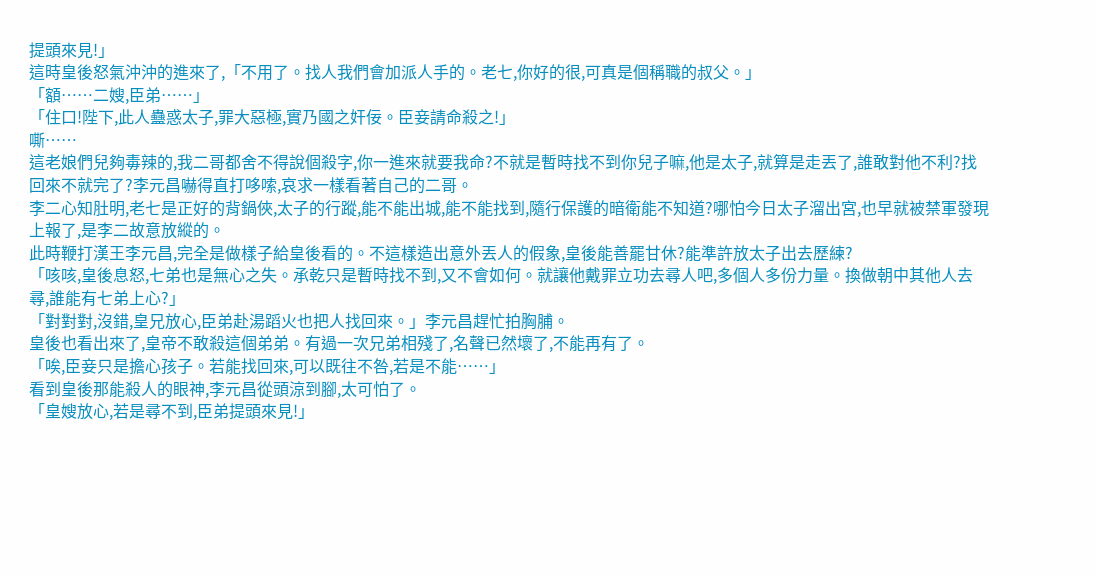提頭來見!」
這時皇後怒氣沖沖的進來了,「不用了。找人我們會加派人手的。老七,你好的很,可真是個稱職的叔父。」
「額……二嫂,臣弟……」
「住口!陛下,此人蠱惑太子,罪大惡極,實乃國之奸佞。臣妾請命殺之!」
嘶……
這老娘們兒夠毒辣的,我二哥都舍不得說個殺字,你一進來就要我命?不就是暫時找不到你兒子嘛,他是太子,就算是走丟了,誰敢對他不利?找回來不就完了?李元昌嚇得直打哆嗦,哀求一樣看著自己的二哥。
李二心知肚明,老七是正好的背鍋俠,太子的行蹤,能不能出城,能不能找到,隨行保護的暗衛能不知道?哪怕今日太子溜出宮,也早就被禁軍發現上報了,是李二故意放縱的。
此時鞭打漢王李元昌,完全是做樣子給皇後看的。不這樣造出意外丟人的假象,皇後能善罷甘休?能準許放太子出去歷練?
「咳咳,皇後息怒,七弟也是無心之失。承乾只是暫時找不到,又不會如何。就讓他戴罪立功去尋人吧,多個人多份力量。換做朝中其他人去尋,誰能有七弟上心?」
「對對對,沒錯,皇兄放心,臣弟赴湯蹈火也把人找回來。」李元昌趕忙拍胸脯。
皇後也看出來了,皇帝不敢殺這個弟弟。有過一次兄弟相殘了,名聲已然壞了,不能再有了。
「唉,臣妾只是擔心孩子。若能找回來,可以既往不咎,若是不能……」
看到皇後那能殺人的眼神,李元昌從頭涼到腳,太可怕了。
「皇嫂放心,若是尋不到,臣弟提頭來見!」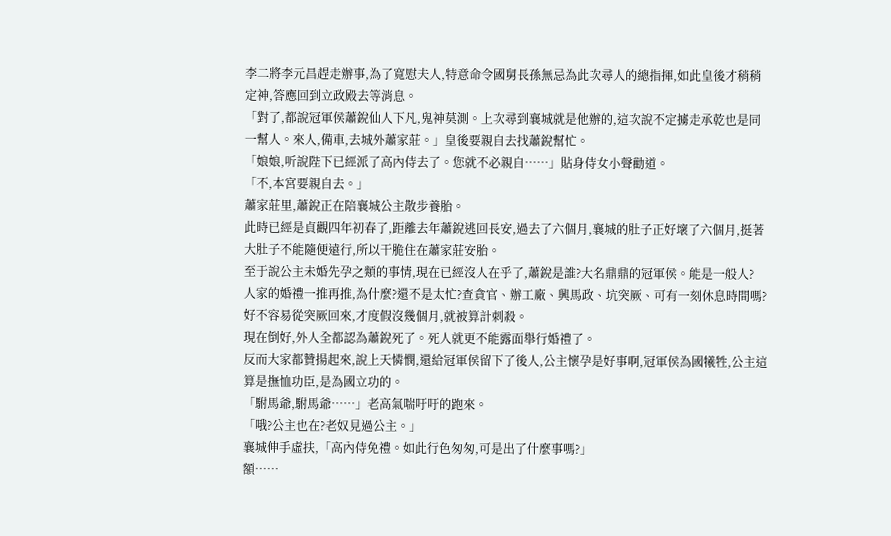李二將李元昌趕走辦事,為了寬慰夫人,特意命令國舅長孫無忌為此次尋人的總指揮,如此皇後才稍稍定神,答應回到立政殿去等消息。
「對了,都說冠軍侯蕭銳仙人下凡,鬼神莫測。上次尋到襄城就是他辦的,這次說不定擄走承乾也是同一幫人。來人,備車,去城外蕭家莊。」皇後要親自去找蕭銳幫忙。
「娘娘,听說陛下已經派了高內侍去了。您就不必親自……」貼身侍女小聲勸道。
「不,本宮要親自去。」
蕭家莊里,蕭銳正在陪襄城公主散步養胎。
此時已經是貞觀四年初春了,距離去年蕭銳逃回長安,過去了六個月,襄城的肚子正好壞了六個月,挺著大肚子不能隨便遠行,所以干脆住在蕭家莊安胎。
至于說公主未婚先孕之類的事情,現在已經沒人在乎了,蕭銳是誰?大名鼎鼎的冠軍侯。能是一般人?
人家的婚禮一推再推,為什麼?還不是太忙?查貪官、辦工廠、興馬政、坑突厥、可有一刻休息時間嗎?好不容易從突厥回來,才度假沒幾個月,就被算計刺殺。
現在倒好,外人全都認為蕭銳死了。死人就更不能露面舉行婚禮了。
反而大家都贊揚起來,說上天憐憫,還給冠軍侯留下了後人,公主懷孕是好事啊,冠軍侯為國犧牲,公主這算是撫恤功臣,是為國立功的。
「駙馬爺,駙馬爺……」老高氣喘吁吁的跑來。
「哦?公主也在?老奴見過公主。」
襄城伸手虛扶,「高內侍免禮。如此行色匆匆,可是出了什麼事嗎?」
額……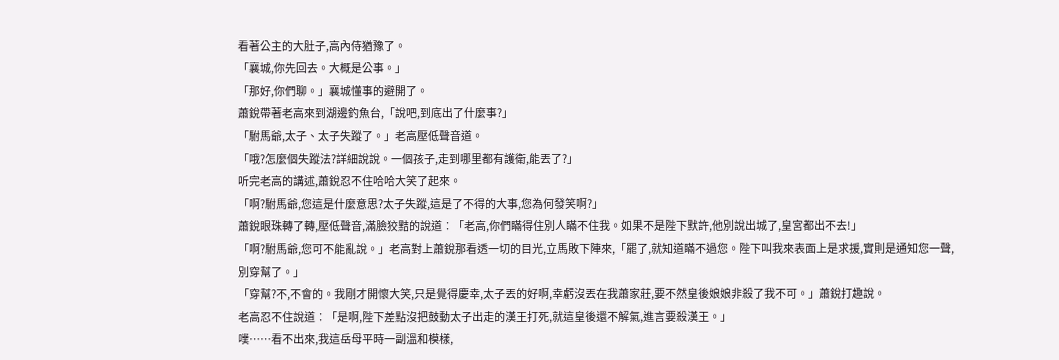看著公主的大肚子,高內侍猶豫了。
「襄城,你先回去。大概是公事。」
「那好,你們聊。」襄城懂事的避開了。
蕭銳帶著老高來到湖邊釣魚台,「說吧,到底出了什麼事?」
「駙馬爺,太子、太子失蹤了。」老高壓低聲音道。
「哦?怎麼個失蹤法?詳細說說。一個孩子,走到哪里都有護衛,能丟了?」
听完老高的講述,蕭銳忍不住哈哈大笑了起來。
「啊?駙馬爺,您這是什麼意思?太子失蹤,這是了不得的大事,您為何發笑啊?」
蕭銳眼珠轉了轉,壓低聲音,滿臉狡黠的說道︰「老高,你們瞞得住別人瞞不住我。如果不是陛下默許,他別說出城了,皇宮都出不去!」
「啊?駙馬爺,您可不能亂說。」老高對上蕭銳那看透一切的目光,立馬敗下陣來,「罷了,就知道瞞不過您。陛下叫我來表面上是求援,實則是通知您一聲,別穿幫了。」
「穿幫?不,不會的。我剛才開懷大笑,只是覺得慶幸,太子丟的好啊,幸虧沒丟在我蕭家莊,要不然皇後娘娘非殺了我不可。」蕭銳打趣說。
老高忍不住說道︰「是啊,陛下差點沒把鼓動太子出走的漢王打死,就這皇後還不解氣,進言要殺漢王。」
噗……看不出來,我這岳母平時一副溫和模樣,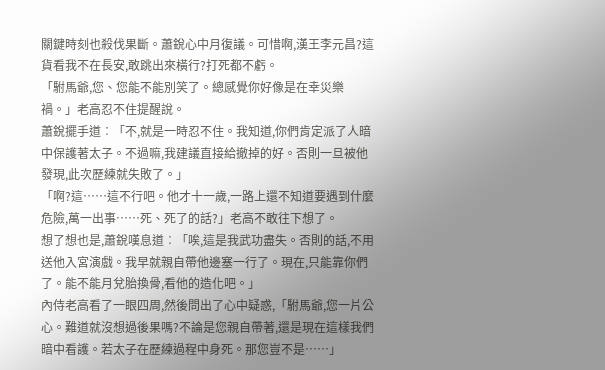關鍵時刻也殺伐果斷。蕭銳心中月復議。可惜啊,漢王李元昌?這貨看我不在長安,敢跳出來橫行?打死都不虧。
「駙馬爺,您、您能不能別笑了。總感覺你好像是在幸災樂禍。」老高忍不住提醒說。
蕭銳擺手道︰「不,就是一時忍不住。我知道,你們肯定派了人暗中保護著太子。不過嘛,我建議直接給撤掉的好。否則一旦被他發現,此次歷練就失敗了。」
「啊?這……這不行吧。他才十一歲,一路上還不知道要遇到什麼危險,萬一出事……死、死了的話?」老高不敢往下想了。
想了想也是,蕭銳嘆息道︰「唉,這是我武功盡失。否則的話,不用送他入宮演戲。我早就親自帶他邊塞一行了。現在,只能靠你們了。能不能月兌胎換骨,看他的造化吧。」
內侍老高看了一眼四周,然後問出了心中疑惑,「駙馬爺,您一片公心。難道就沒想過後果嗎?不論是您親自帶著,還是現在這樣我們暗中看護。若太子在歷練過程中身死。那您豈不是……」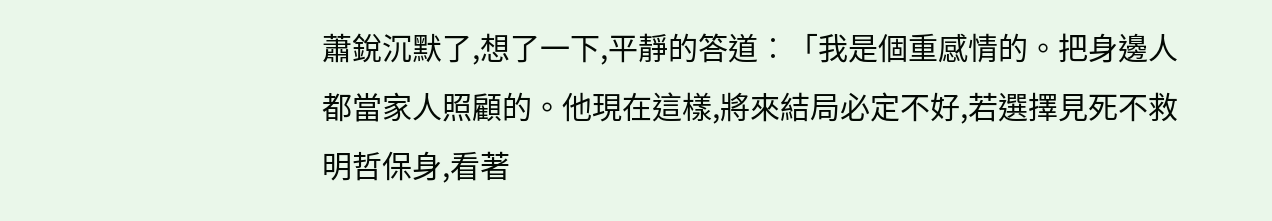蕭銳沉默了,想了一下,平靜的答道︰「我是個重感情的。把身邊人都當家人照顧的。他現在這樣,將來結局必定不好,若選擇見死不救明哲保身,看著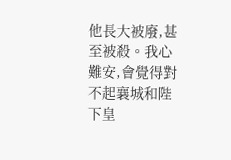他長大被廢,甚至被殺。我心難安,會覺得對不起襄城和陛下皇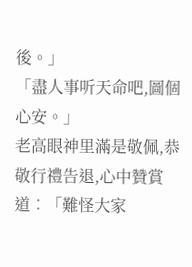後。」
「盡人事听天命吧,圖個心安。」
老高眼神里滿是敬佩,恭敬行禮告退,心中贊賞道︰「難怪大家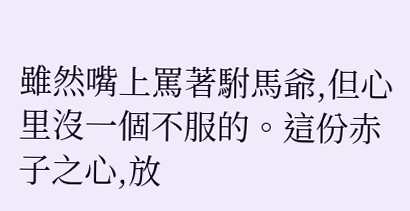雖然嘴上罵著駙馬爺,但心里沒一個不服的。這份赤子之心,放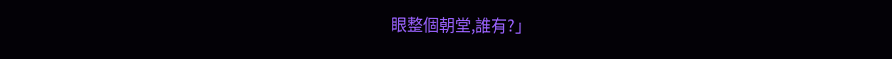眼整個朝堂,誰有?」